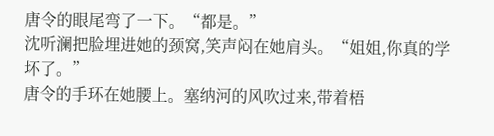唐令的眼尾弯了一下。“都是。”
沈听澜把脸埋进她的颈窝,笑声闷在她肩头。“姐姐,你真的学坏了。”
唐令的手环在她腰上。塞纳河的风吹过来,带着梧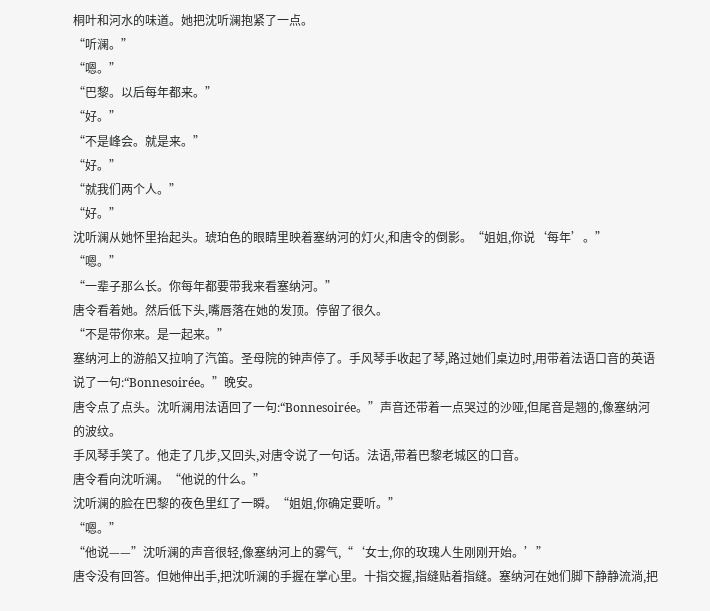桐叶和河水的味道。她把沈听澜抱紧了一点。
“听澜。”
“嗯。”
“巴黎。以后每年都来。”
“好。”
“不是峰会。就是来。”
“好。”
“就我们两个人。”
“好。”
沈听澜从她怀里抬起头。琥珀色的眼睛里映着塞纳河的灯火,和唐令的倒影。“姐姐,你说‘每年’。”
“嗯。”
“一辈子那么长。你每年都要带我来看塞纳河。”
唐令看着她。然后低下头,嘴唇落在她的发顶。停留了很久。
“不是带你来。是一起来。”
塞纳河上的游船又拉响了汽笛。圣母院的钟声停了。手风琴手收起了琴,路过她们桌边时,用带着法语口音的英语说了一句:“Bonnesoirée。”晚安。
唐令点了点头。沈听澜用法语回了一句:“Bonnesoirée。”声音还带着一点哭过的沙哑,但尾音是翘的,像塞纳河的波纹。
手风琴手笑了。他走了几步,又回头,对唐令说了一句话。法语,带着巴黎老城区的口音。
唐令看向沈听澜。“他说的什么。”
沈听澜的脸在巴黎的夜色里红了一瞬。“姐姐,你确定要听。”
“嗯。”
“他说——”沈听澜的声音很轻,像塞纳河上的雾气,“‘女士,你的玫瑰人生刚刚开始。’”
唐令没有回答。但她伸出手,把沈听澜的手握在掌心里。十指交握,指缝贴着指缝。塞纳河在她们脚下静静流淌,把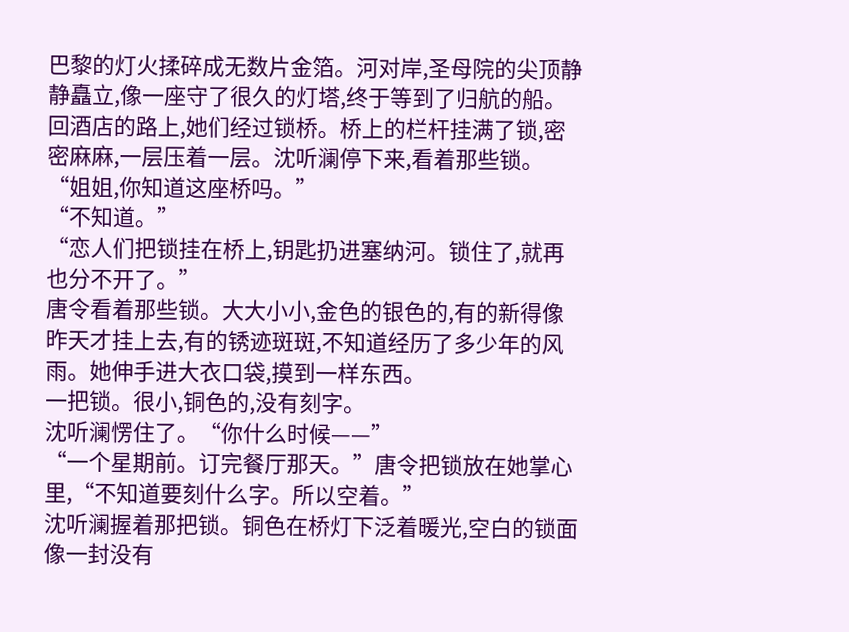巴黎的灯火揉碎成无数片金箔。河对岸,圣母院的尖顶静静矗立,像一座守了很久的灯塔,终于等到了归航的船。
回酒店的路上,她们经过锁桥。桥上的栏杆挂满了锁,密密麻麻,一层压着一层。沈听澜停下来,看着那些锁。“姐姐,你知道这座桥吗。”
“不知道。”
“恋人们把锁挂在桥上,钥匙扔进塞纳河。锁住了,就再也分不开了。”
唐令看着那些锁。大大小小,金色的银色的,有的新得像昨天才挂上去,有的锈迹斑斑,不知道经历了多少年的风雨。她伸手进大衣口袋,摸到一样东西。
一把锁。很小,铜色的,没有刻字。
沈听澜愣住了。“你什么时候——”
“一个星期前。订完餐厅那天。”唐令把锁放在她掌心里,“不知道要刻什么字。所以空着。”
沈听澜握着那把锁。铜色在桥灯下泛着暖光,空白的锁面像一封没有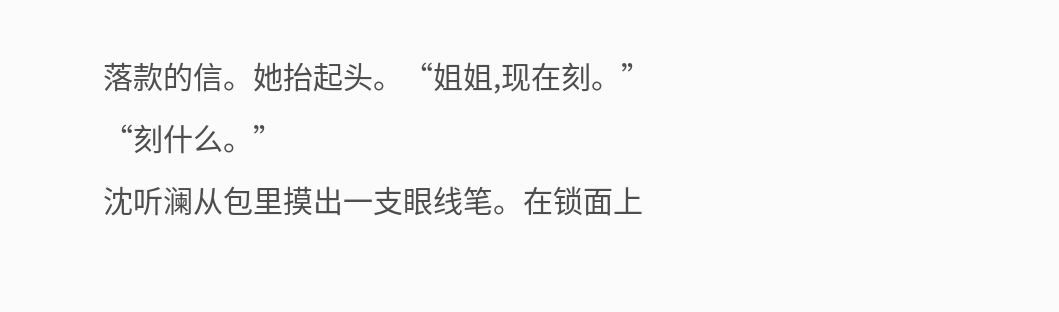落款的信。她抬起头。“姐姐,现在刻。”
“刻什么。”
沈听澜从包里摸出一支眼线笔。在锁面上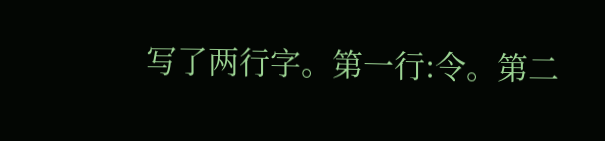写了两行字。第一行:令。第二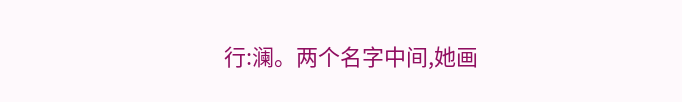行:澜。两个名字中间,她画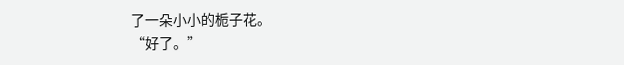了一朵小小的栀子花。
“好了。”